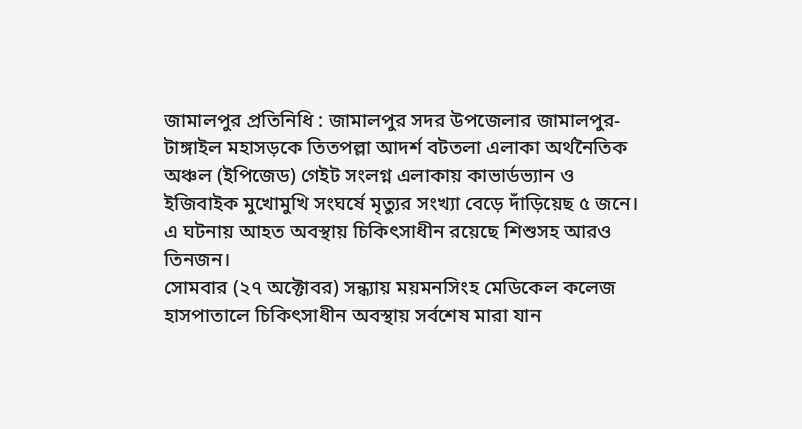জামালপুর প্রতিনিধি : জামালপুর সদর উপজেলার জামালপুর-টাঙ্গাইল মহাসড়কে তিতপল্লা আদর্শ বটতলা এলাকা অর্থনৈতিক অঞ্চল (ইপিজেড) গেইট সংলগ্ন এলাকায় কাভার্ডভ্যান ও ইজিবাইক মুখোমুখি সংঘর্ষে মৃত্যুর সংখ্যা বেড়ে দাঁড়িয়েছ ৫ জনে। এ ঘটনায় আহত অবস্থায় চিকিৎসাধীন রয়েছে শিশুসহ আরও তিনজন।
সোমবার (২৭ অক্টোবর) সন্ধ্যায় ময়মনসিংহ মেডিকেল কলেজ হাসপাতালে চিকিৎসাধীন অবস্থায় সর্বশেষ মারা যান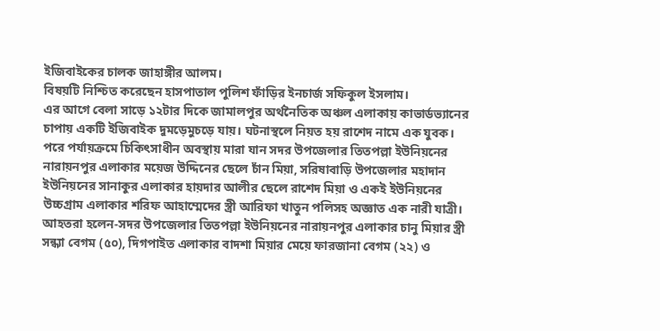ইজিবাইকের চালক জাহাঙ্গীর আলম।
বিষয়টি নিশ্চিত করেছেন হাসপাতাল পুলিশ ফাঁড়ির ইনচার্জ সফিকুল ইসলাম।
এর আগে বেলা সাড়ে ১২টার দিকে জামালপুর অর্থনৈতিক অঞ্চল এলাকায় কাভার্ডভ্যানের চাপায় একটি ইজিবাইক দুমড়েমুচড়ে যায়। ঘটনাস্থলে নিয়ত হয় রাশেদ নামে এক যুবক।
পরে পর্যায়ক্রমে চিকিৎসাধীন অবস্থায় মারা যান সদর উপজেলার তিতপল্লা ইউনিয়নের নারায়নপুর এলাকার ময়েজ উদ্দিনের ছেলে চাঁন মিয়া, সরিষাবাড়ি উপজেলার মহাদান ইউনিয়নের সানাকুর এলাকার হায়দার আলীর ছেলে রাশেদ মিয়া ও একই ইউনিয়নের উচ্চগ্রাম এলাকার শরিফ আহাম্মেদের স্ত্রী আরিফা খাতুন পলিসহ অজ্ঞাত এক নারী যাত্রী।
আহতরা হলেন-সদর উপজেলার তিতপল্লা ইউনিয়নের নারায়নপুর এলাকার চানু মিয়ার স্ত্রী সন্ধ্যা বেগম (৫০), দিগপাইত এলাকার বাদশা মিয়ার মেয়ে ফারজানা বেগম (২২) ও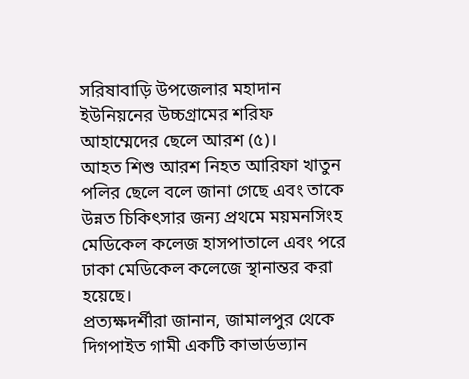সরিষাবাড়ি উপজেলার মহাদান ইউনিয়নের উচ্চগ্রামের শরিফ আহাম্মেদের ছেলে আরশ (৫)।
আহত শিশু আরশ নিহত আরিফা খাতুন পলির ছেলে বলে জানা গেছে এবং তাকে উন্নত চিকিৎসার জন্য প্রথমে ময়মনসিংহ মেডিকেল কলেজ হাসপাতালে এবং পরে ঢাকা মেডিকেল কলেজে স্থানান্তর করা হয়েছে।
প্রত্যক্ষদর্শীরা জানান, জামালপুর থেকে দিগপাইত গামী একটি কাভার্ডভ্যান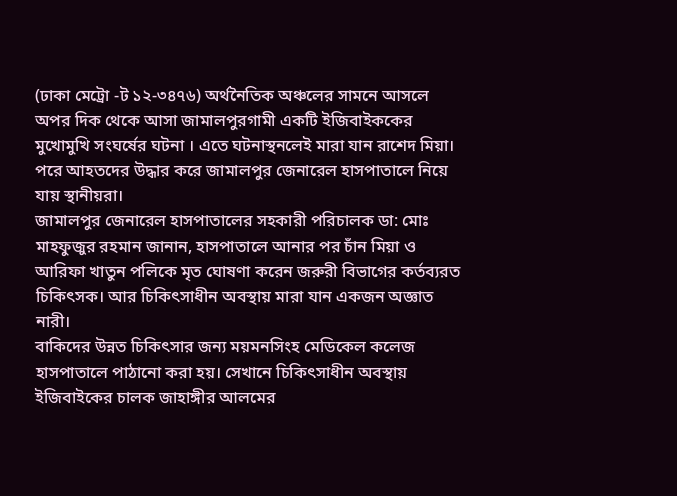(ঢাকা মেট্রো -ট ১২-৩৪৭৬) অর্থনৈতিক অঞ্চলের সামনে আসলে অপর দিক থেকে আসা জামালপুরগামী একটি ইজিবাইককের মুখোমুখি সংঘর্ষের ঘটনা । এতে ঘটনাস্থনলেই মারা যান রাশেদ মিয়া। পরে আহতদের উদ্ধার করে জামালপুর জেনারেল হাসপাতালে নিয়ে যায় স্থানীয়রা।
জামালপুর জেনারেল হাসপাতালের সহকারী পরিচালক ডা: মোঃ মাহফুজুর রহমান জানান, হাসপাতালে আনার পর চাঁন মিয়া ও আরিফা খাতুন পলিকে মৃত ঘোষণা করেন জরুরী বিভাগের কর্তব্যরত চিকিৎসক। আর চিকিৎসাধীন অবস্থায় মারা যান একজন অজ্ঞাত নারী।
বাকিদের উন্নত চিকিৎসার জন্য ময়মনসিংহ মেডিকেল কলেজ হাসপাতালে পাঠানো করা হয়। সেখানে চিকিৎসাধীন অবস্থায় ইজিবাইকের চালক জাহাঙ্গীর আলমের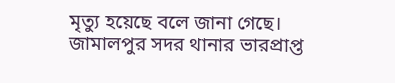মৃত্যু হয়েছে বলে জানা গেছে।
জামালপুর সদর থানার ভারপ্রাপ্ত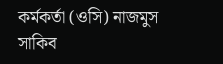কর্মকর্তা (ওসি) নাজমুস সাকিব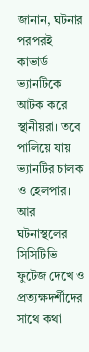জানান, ঘটনার পরপরই কাভার্ড ভ্যানটিকে আটক করে স্থানীয়রা। তবে পালিয়ে যায় ভ্যানটির চালক ও হেলপার। আর ঘটনাস্থলের সিসিটিভি ফুটেজ দেখে ও প্রত্যক্ষদর্শীদের সাথে কথা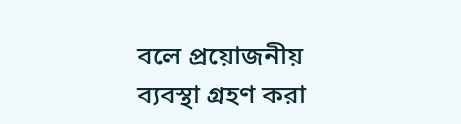বলে প্রয়োজনীয় ব্যবস্থা গ্রহণ করা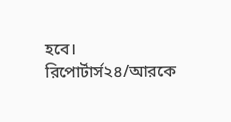হবে।
রিপোর্টার্স২৪/আরকে